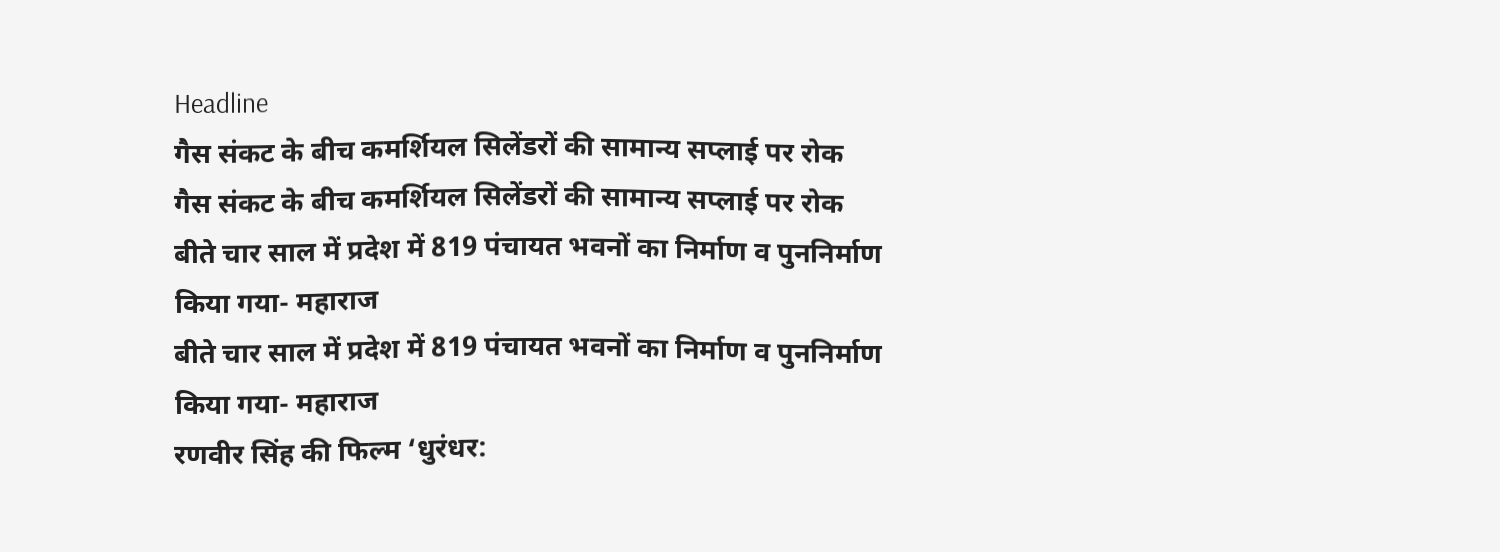Headline
गैस संकट के बीच कमर्शियल सिलेंडरों की सामान्य सप्लाई पर रोक
गैस संकट के बीच कमर्शियल सिलेंडरों की सामान्य सप्लाई पर रोक
बीते चार साल में प्रदेश में 819 पंचायत भवनों का निर्माण व पुननिर्माण किया गया- महाराज
बीते चार साल में प्रदेश में 819 पंचायत भवनों का निर्माण व पुननिर्माण किया गया- महाराज
रणवीर सिंह की फिल्म ‘धुरंधर: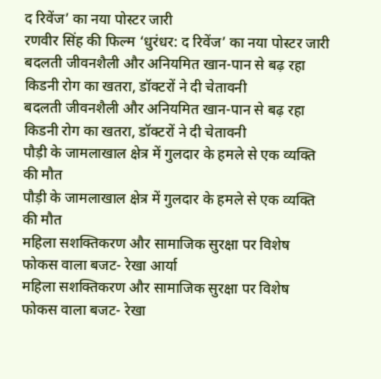द रिवेंज’ का नया पोस्टर जारी
रणवीर सिंह की फिल्म ‘धुरंधर: द रिवेंज’ का नया पोस्टर जारी
बदलती जीवनशैली और अनियमित खान-पान से बढ़ रहा किडनी रोग का खतरा, डॉक्टरों ने दी चेतावनी
बदलती जीवनशैली और अनियमित खान-पान से बढ़ रहा किडनी रोग का खतरा, डॉक्टरों ने दी चेतावनी
पौड़ी के जामलाखाल क्षेत्र में गुलदार के हमले से एक व्यक्ति की मौत
पौड़ी के जामलाखाल क्षेत्र में गुलदार के हमले से एक व्यक्ति की मौत
महिला सशक्तिकरण और सामाजिक सुरक्षा पर विशेष फोकस वाला बजट- रेखा आर्या
महिला सशक्तिकरण और सामाजिक सुरक्षा पर विशेष फोकस वाला बजट- रेखा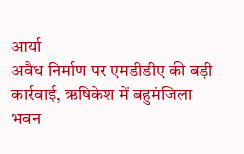आर्या
अवैध निर्माण पर एमडीडीए की बड़ी कार्रवाई, ऋषिकेश में बहुमंजिला भवन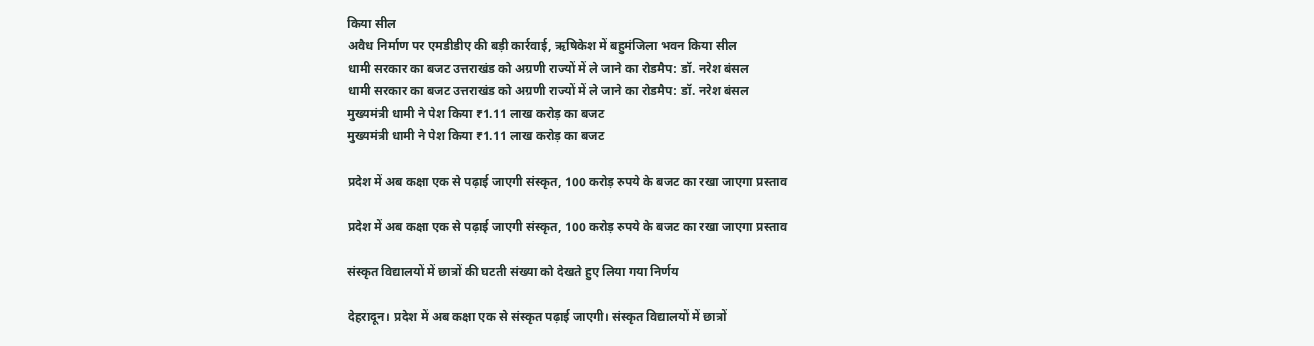किया सील
अवैध निर्माण पर एमडीडीए की बड़ी कार्रवाई, ऋषिकेश में बहुमंजिला भवन किया सील
धामी सरकार का बजट उत्तराखंड को अग्रणी राज्यों में ले जाने का रोडमैप: डॉ. नरेश बंसल
धामी सरकार का बजट उत्तराखंड को अग्रणी राज्यों में ले जाने का रोडमैप: डॉ. नरेश बंसल
मुख्यमंत्री धामी ने पेश किया ₹1.11 लाख करोड़ का बजट
मुख्यमंत्री धामी ने पेश किया ₹1.11 लाख करोड़ का बजट

प्रदेश में अब कक्षा एक से पढ़ाई जाएगी संस्कृत, 100 करोड़ रुपये के बजट का रखा जाएगा प्रस्ताव

प्रदेश में अब कक्षा एक से पढ़ाई जाएगी संस्कृत, 100 करोड़ रुपये के बजट का रखा जाएगा प्रस्ताव

संस्कृत विद्यालयों में छात्रों की घटती संख्या को देखते हुए लिया गया निर्णय

देहरादून। प्रदेश में अब कक्षा एक से संस्कृत पढ़ाई जाएगी। संस्कृत विद्यालयों में छात्रों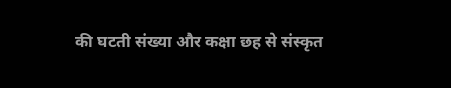की घटती संख्या और कक्षा छह से संस्कृत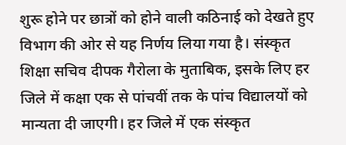शुरू होने पर छात्रों को होने वाली कठिनाई को देखते हुए विभाग की ओर से यह निर्णय लिया गया है। संस्कृत शिक्षा सचिव दीपक गैरोला के मुताबिक, इसके लिए हर जिले में कक्षा एक से पांचवीं तक के पांच विद्यालयों को मान्यता दी जाएगी। हर जिले में एक संस्कृत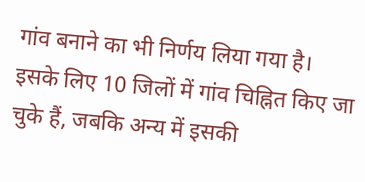गांव बनाने का भी निर्णय लिया गया है। इसके लिए 10 जिलों में गांव चिह्नित किए जा चुके हैं, जबकि अन्य में इसकी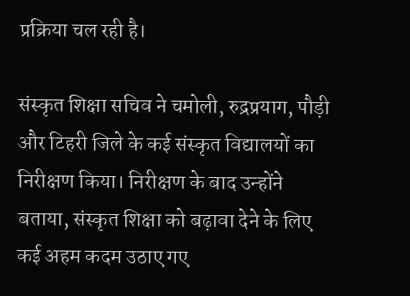प्रक्रिया चल रही है।

संस्कृत शिक्षा सचिव ने चमोली, रुद्रप्रयाग, पौड़ी और टिहरी जिले के कई संस्कृत विद्यालयों का निरीक्षण किया। निरीक्षण के बाद उन्होंने बताया, संस्कृत शिक्षा को बढ़ावा देने के लिए कई अहम कदम उठाए गए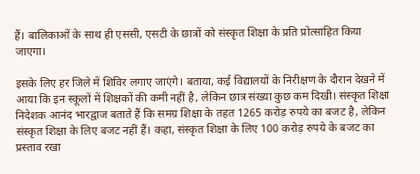हैं। बालिकाओं के साथ ही एससी, एसटी के छात्रों को संस्कृत शिक्षा के प्रति प्रोत्साहित किया जाएगा।

इसके लिए हर जिले में शिविर लगाए जाएंगे। बताया, कई विद्यालयों के निरीक्षण के दौरान देखने में आया कि इन स्कूलों में शिक्षकों की कमी नहीं है, लेकिन छात्र संख्या कुछ कम दिखी। संस्कृत शिक्षा निदेशक आनंद भारद्वाज बताते हैं कि समग्र शिक्षा के तहत 1265 करोड़ रुपये का बजट है, लेकिन संस्कृत शिक्षा के लिए बजट नहीं हैं। कहा, संस्कृत शिक्षा के लिए 100 करोड़ रुपये के बजट का प्रस्ताव रखा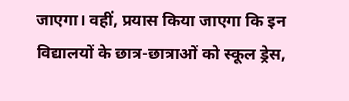जाएगा। वहीं, प्रयास किया जाएगा कि इन विद्यालयों के छात्र-छात्राओं को स्कूल ड्रेस,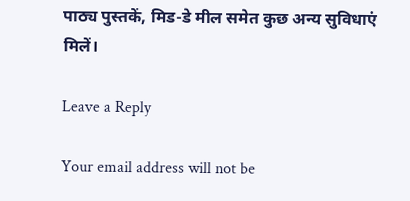पाठ्य पुस्तकें, मिड-डे मील समेत कुछ अन्य सुविधाएं मिलें।

Leave a Reply

Your email address will not be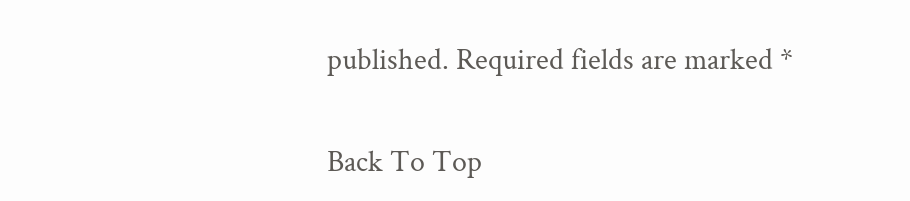published. Required fields are marked *

Back To Top